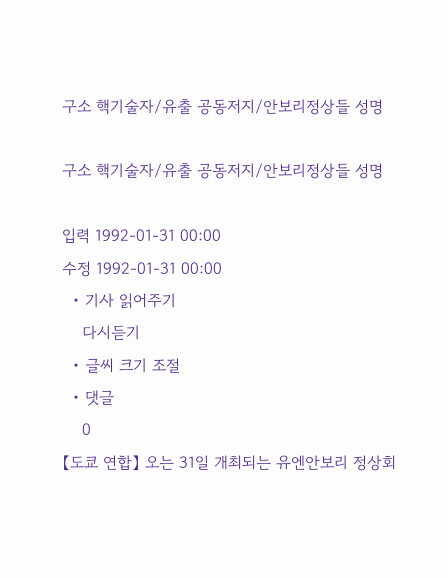구소 핵기술자/유출 공동저지/안보리정상들 성명

구소 핵기술자/유출 공동저지/안보리정상들 성명

입력 1992-01-31 00:00
수정 1992-01-31 00:00
  • 기사 읽어주기
    다시듣기
  • 글씨 크기 조절
  • 댓글
    0
【도쿄 연합】 오는 31일 개최되는 유엔안보리 정상회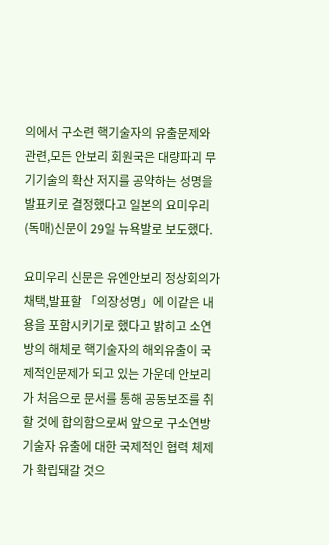의에서 구소련 핵기술자의 유출문제와 관련,모든 안보리 회원국은 대량파괴 무기기술의 확산 저지를 공약하는 성명을 발표키로 결정했다고 일본의 요미우리(독매)신문이 29일 뉴욕발로 보도했다.

요미우리 신문은 유엔안보리 정상회의가 채택,발표할 「의장성명」에 이같은 내용을 포함시키기로 했다고 밝히고 소연방의 해체로 핵기술자의 해외유출이 국제적인문제가 되고 있는 가운데 안보리가 처음으로 문서를 통해 공동보조를 취할 것에 합의함으로써 앞으로 구소연방 기술자 유출에 대한 국제적인 협력 체제가 확립돼갈 것으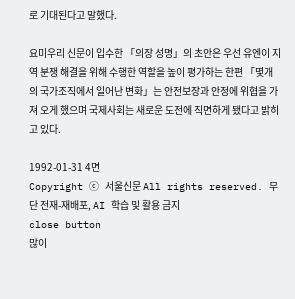로 기대된다고 말했다.

요미우리 신문이 입수한 「의장 성명」의 초안은 우선 유엔이 지역 분쟁 해결을 위해 수행한 역할을 높이 평가하는 한편 「몇개의 국가조직에서 일어난 변화」는 안전보장과 안정에 위협을 가져 오게 했으며 국제사회는 새로운 도전에 직면하게 됐다고 밝히고 있다.

1992-01-31 4면
Copyright ⓒ 서울신문 All rights reserved. 무단 전재-재배포, AI 학습 및 활용 금지
close button
많이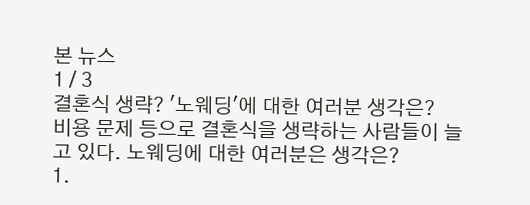본 뉴스
1 / 3
결혼식 생략? '노웨딩'에 대한 여러분 생각은?
비용 문제 등으로 결혼식을 생략하는 사람들이 늘고 있다. 노웨딩에 대한 여러분은 생각은?
1.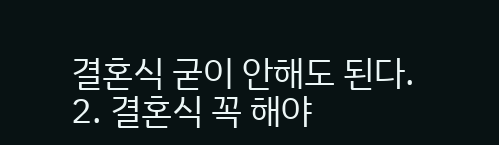결혼식 굳이 안해도 된다.
2. 결혼식 꼭 해야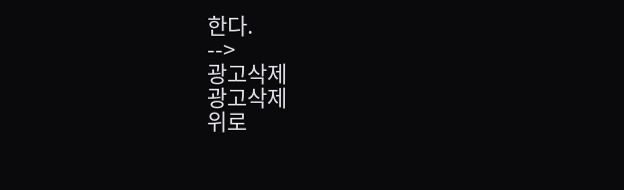한다.
-->
광고삭제
광고삭제
위로